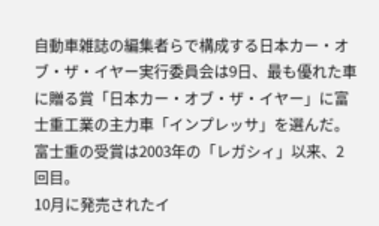自動車雑誌の編集者らで構成する日本カー・オブ・ザ・イヤー実行委員会は9日、最も優れた車に贈る賞「日本カー・オブ・ザ・イヤー」に富士重工業の主力車「インプレッサ」を選んだ。富士重の受賞は2003年の「レガシィ」以来、2回目。
10月に発売されたイ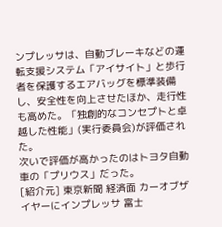ンプレッサは、自動ブレーキなどの運転支援システム「アイサイト」と歩行者を保護するエアバッグを標準装備し、安全性を向上させたほか、走行性も高めた。「独創的なコンセプトと卓越した性能」(実行委員会)が評価された。
次いで評価が高かったのはトヨタ自動車の「プリウス」だった。
[紹介元] 東京新聞 経済面 カーオブザイヤーにインプレッサ 富士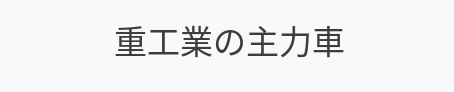重工業の主力車